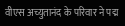वीएस अच्युतानंद के परिवार ने पद्म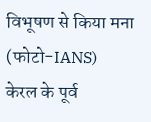विभूषण से किया मना (फोटो-IANS)
केरल के पूर्व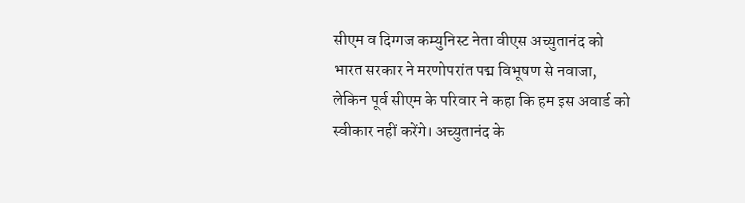सीएम व दिग्गज कम्युनिस्ट नेता वीएस अच्युतानंद को भारत सरकार ने मरणोपरांत पद्म विभूषण से नवाजा, लेकिन पूर्व सीएम के परिवार ने कहा कि हम इस अवार्ड को स्वीकार नहीं करेंगे। अच्युतानंद के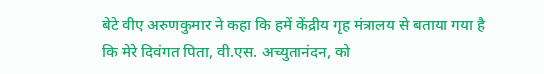बेटे वीए अरुणकुमार ने कहा कि हमें केंद्रीय गृह मंत्रालय से बताया गया है कि मेरे दिवंगत पिता, वी.एस. अच्युतानंदन, को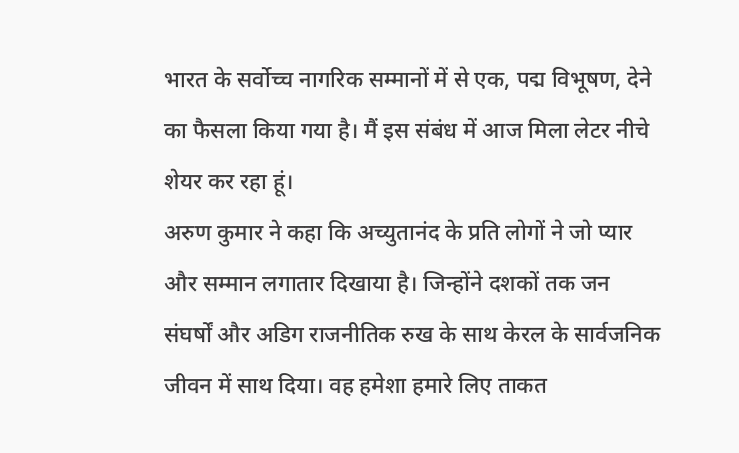भारत के सर्वोच्च नागरिक सम्मानों में से एक, पद्म विभूषण, देने का फैसला किया गया है। मैं इस संबंध में आज मिला लेटर नीचे शेयर कर रहा हूं।
अरुण कुमार ने कहा कि अच्युतानंद के प्रति लोगों ने जो प्यार और सम्मान लगातार दिखाया है। जिन्होंने दशकों तक जन संघर्षों और अडिग राजनीतिक रुख के साथ केरल के सार्वजनिक जीवन में साथ दिया। वह हमेशा हमारे लिए ताकत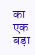का एक बड़ा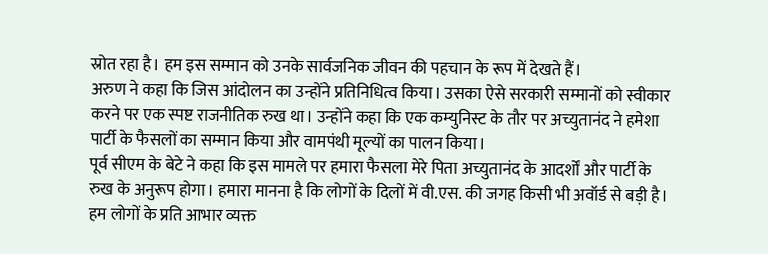स्रोत रहा है। हम इस सम्मान को उनके सार्वजनिक जीवन की पहचान के रूप में देखते हैं।
अरुण ने कहा कि जिस आंदोलन का उन्होंने प्रतिनिधित्व किया। उसका ऐसे सरकारी सम्मानों को स्वीकार करने पर एक स्पष्ट राजनीतिक रुख था। उन्होंने कहा कि एक कम्युनिस्ट के तौर पर अच्युतानंद ने हमेशा पार्टी के फैसलों का सम्मान किया और वामपंथी मूल्यों का पालन किया।
पूर्व सीएम के बेटे ने कहा कि इस मामले पर हमारा फैसला मेरे पिता अच्युतानंद के आदर्शों और पार्टी के रुख के अनुरूप होगा। हमारा मानना है कि लोगों के दिलों में वी.एस. की जगह किसी भी अवॉर्ड से बड़ी है। हम लोगों के प्रति आभार व्यक्त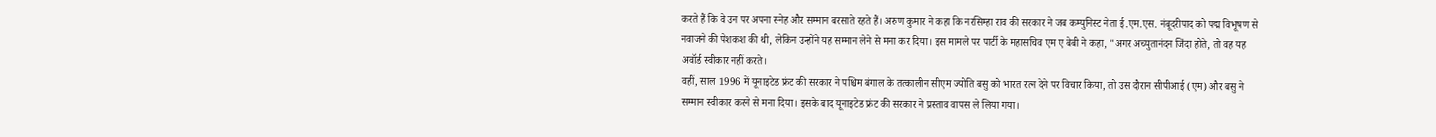करते हैं कि वे उन पर अपना स्नेह और सम्मान बरसाते रहते हैं। अरुण कुमार ने कहा कि नरसिम्हा राव की सरकार ने जब कम्युनिस्ट नेता ई.एम.एस. नंबूदरीपाद को पद्म विभूषण से नवाजने की पेशकश की थी, लेकिन उन्होंने यह सम्मान लेने से मना कर दिया। इस मामले पर पार्टी के महासचिव एम ए बेबी ने कहा, "अगर अच्युतानंदन जिंदा होते, तो वह यह अवॉर्ड स्वीकार नहीं करते।
वहीं, साल 1996 में यूनाइटेड फ्रंट की सरकार ने पश्चिम बंगाल के तत्कालीन सीएम ज्योति बसु को भारत रत्न देने पर विचार किया, तो उस दौरान सीपीआई (एम) और बसु ने सम्मान स्वीकार करने से मना दिया। इसके बाद यूनाइटेड फ्रंट की सरकार ने प्रस्ताव वापस ले लिया गया।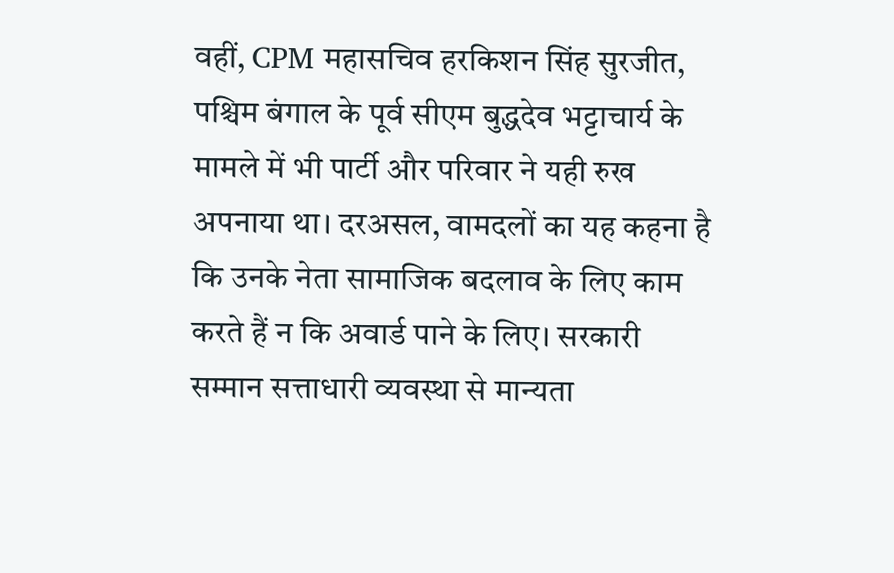वहीं, CPM महासचिव हरकिशन सिंह सुरजीत, पश्चिम बंगाल के पूर्व सीएम बुद्धदेव भट्टाचार्य के मामले में भी पार्टी और परिवार ने यही रुख अपनाया था। दरअसल, वामदलों का यह कहना है कि उनके नेता सामाजिक बदलाव के लिए काम करते हैं न कि अवार्ड पाने के लिए। सरकारी सम्मान सत्ताधारी व्यवस्था से मान्यता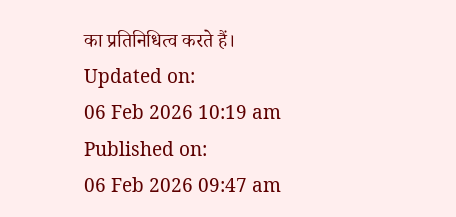का प्रतिनिधित्व करते हैं।
Updated on:
06 Feb 2026 10:19 am
Published on:
06 Feb 2026 09:47 am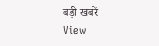बड़ी खबरें
View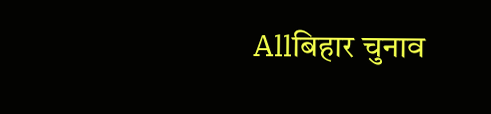Allबिहार चुनाव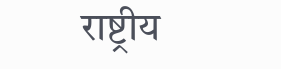राष्ट्रीय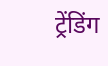ट्रेंडिंग